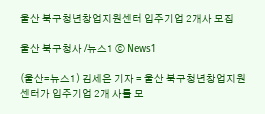울산 북구청년창업지원센터 입주기업 2개사 모집

울산 북구청사 /뉴스1 ⓒ News1

(울산=뉴스1) 김세은 기자 = 울산 북구청년창업지원센터가 입주기업 2개 사를 모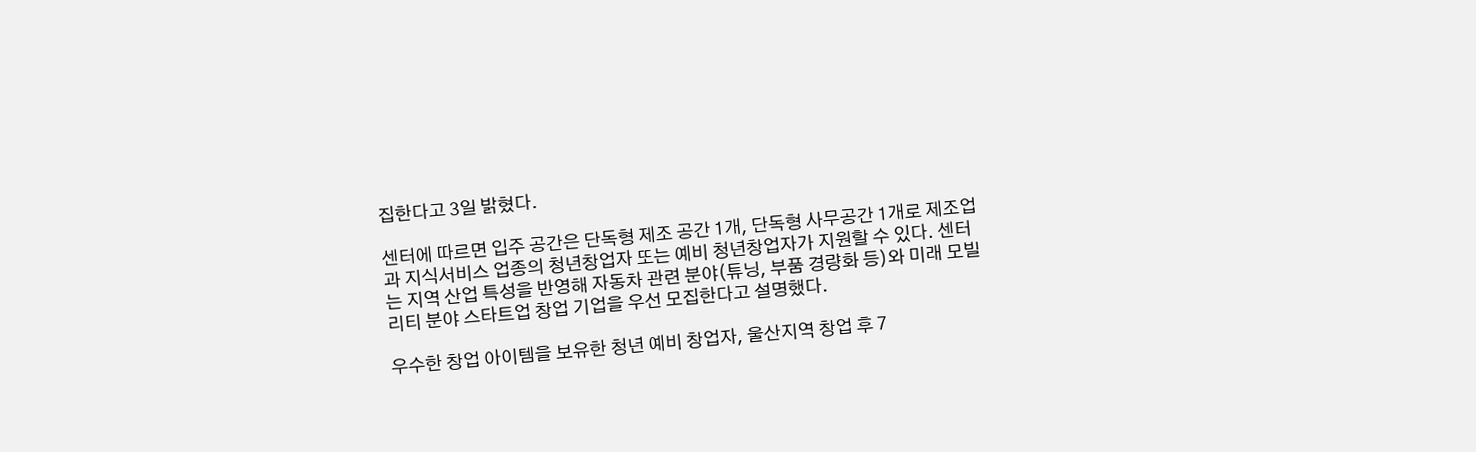집한다고 3일 밝혔다.

센터에 따르면 입주 공간은 단독형 제조 공간 1개, 단독형 사무공간 1개로 제조업과 지식서비스 업종의 청년창업자 또는 예비 청년창업자가 지원할 수 있다. 센터는 지역 산업 특성을 반영해 자동차 관련 분야(튜닝, 부품 경량화 등)와 미래 모빌리티 분야 스타트업 창업 기업을 우선 모집한다고 설명했다.

우수한 창업 아이템을 보유한 청년 예비 창업자, 울산지역 창업 후 7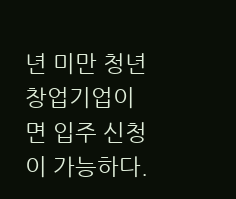년 미만 청년 창업기업이면 입주 신청이 가능하다.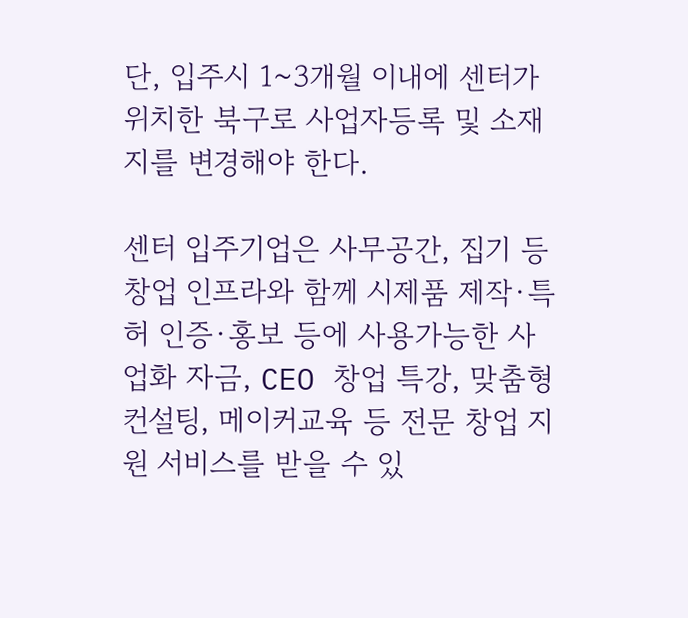단, 입주시 1~3개월 이내에 센터가 위치한 북구로 사업자등록 및 소재지를 변경해야 한다.

센터 입주기업은 사무공간, 집기 등 창업 인프라와 함께 시제품 제작·특허 인증·홍보 등에 사용가능한 사업화 자금, CEO 창업 특강, 맞춤형 컨설팅, 메이커교육 등 전문 창업 지원 서비스를 받을 수 있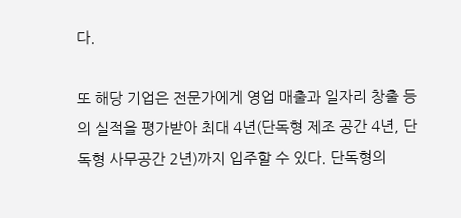다.

또 해당 기업은 전문가에게 영업 매출과 일자리 창출 등의 실적을 평가받아 최대 4년(단독형 제조 공간 4년, 단독형 사무공간 2년)까지 입주할 수 있다. 단독형의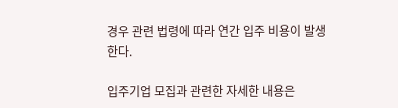경우 관련 법령에 따라 연간 입주 비용이 발생한다.

입주기업 모집과 관련한 자세한 내용은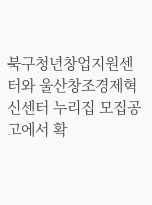북구청년창업지원센터와 울산창조경제혁신센터 누리집 모집공고에서 확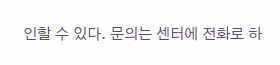인할 수 있다. 문의는 센터에 전화로 하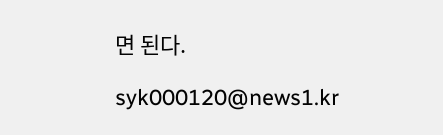면 된다.

syk000120@news1.kr